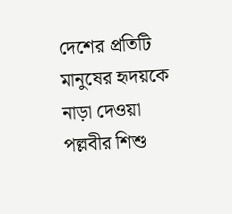দেশের প্রতিটি মানুষের হৃদয়কে নাড়া দেওয়া পল্লবীর শিশু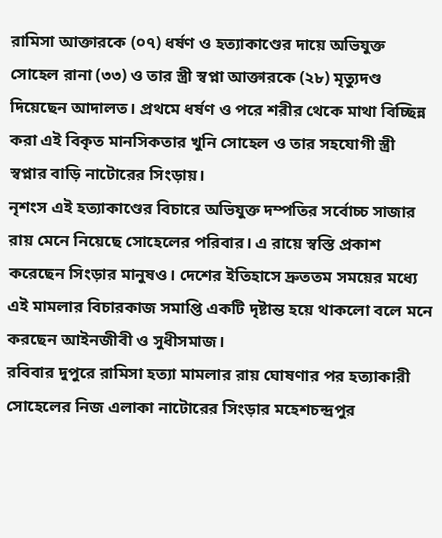রামিসা আক্তারকে (০৭) ধর্ষণ ও হত্যাকাণ্ডের দায়ে অভিযুক্ত সোহেল রানা (৩৩) ও তার স্ত্রী স্বপ্না আক্তারকে (২৮) মৃত্যুদণ্ড দিয়েছেন আদালত। প্রথমে ধর্ষণ ও পরে শরীর থেকে মাথা বিচ্ছিন্ন করা এই বিকৃত মানসিকতার খুনি সোহেল ও তার সহযোগী স্ত্রী স্বপ্নার বাড়ি নাটোরের সিংড়ায়।
নৃশংস এই হত্যাকাণ্ডের বিচারে অভিযুক্ত দম্পতির সর্বোচ্চ সাজার রায় মেনে নিয়েছে সোহেলের পরিবার। এ রায়ে স্বস্তি প্রকাশ করেছেন সিংড়ার মানুষও। দেশের ইতিহাসে দ্রুততম সময়ের মধ্যে এই মামলার বিচারকাজ সমাপ্তি একটি দৃষ্টান্ত হয়ে থাকলো বলে মনে করছেন আইনজীবী ও সুধীসমাজ।
রবিবার দুপুরে রামিসা হত্যা মামলার রায় ঘোষণার পর হত্যাকারী সোহেলের নিজ এলাকা নাটোরের সিংড়ার মহেশচন্দ্রপুর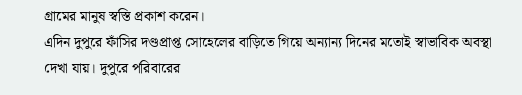গ্রামের মানুষ স্বস্তি প্রকাশ করেন।
এদিন দুপুরে ফাঁসির দণ্ডপ্রাপ্ত সোহেলের বাড়িতে গিয়ে অন্যান্য দিনের মতোই স্বাভাবিক অবস্থা দেখা যায়। দুপুরে পরিবারের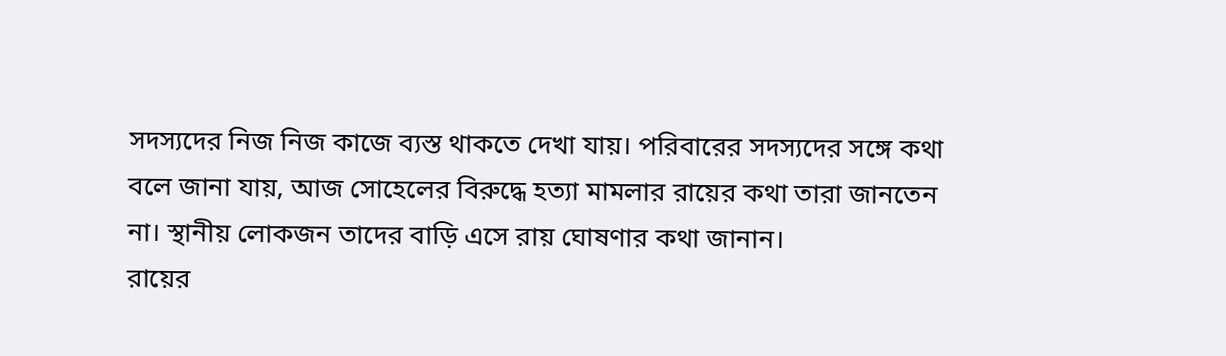সদস্যদের নিজ নিজ কাজে ব্যস্ত থাকতে দেখা যায়। পরিবারের সদস্যদের সঙ্গে কথা বলে জানা যায়, আজ সোহেলের বিরুদ্ধে হত্যা মামলার রায়ের কথা তারা জানতেন না। স্থানীয় লোকজন তাদের বাড়ি এসে রায় ঘোষণার কথা জানান।
রায়ের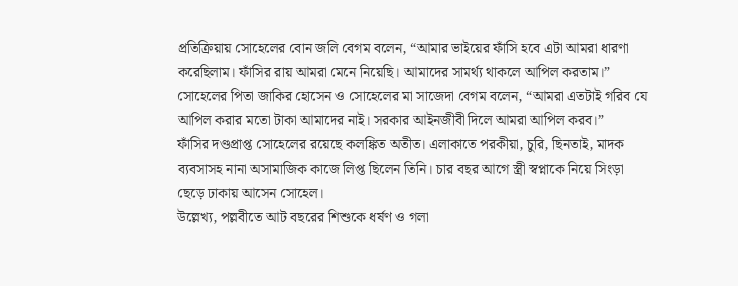প্রতিক্রিয়ায় সোহেলের বোন জলি বেগম বলেন, “আমার ভাইয়ের ফাঁসি হবে এটা আমরা ধারণা করেছিলাম। ফাঁসির রায় আমরা মেনে নিয়েছি। আমাদের সামর্থ্য থাকলে আপিল করতাম।”
সোহেলের পিতা জাকির হোসেন ও সোহেলের মা সাজেদা বেগম বলেন, “আমরা এতটাই গরিব যে আপিল করার মতো টাকা আমাদের নাই। সরকার আইনজীবী দিলে আমরা আপিল করব।”
ফাঁসির দণ্ডপ্রাপ্ত সোহেলের রয়েছে কলঙ্কিত অতীত। এলাকাতে পরকীয়া, চুরি, ছিনতাই, মাদক ব্যবসাসহ নানা অসামাজিক কাজে লিপ্ত ছিলেন তিনি। চার বছর আগে স্ত্রী স্বপ্নাকে নিয়ে সিংড়া ছেড়ে ঢাকায় আসেন সোহেল।
উল্লেখ্য, পল্লবীতে আট বছরের শিশুকে ধর্ষণ ও গলা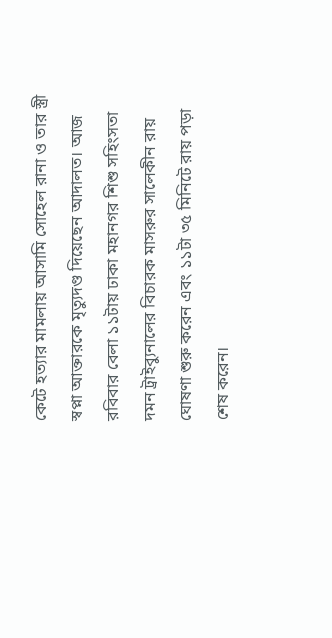কেটে হত্যার মামলায় আসামি সোহেল রানা ও তার স্ত্রী স্বপ্না আক্তারকে মৃত্যুদণ্ড দিয়েছেন আদালত। আজ রবিবার বেলা ১১টায় ঢাকা মহানগর শিশু সহিংসতা দমন ট্রাইব্যুনালের বিচারক মাসরুর সালেকীন রায় ঘোষণা শুরু করেন এবং ১১টা ৩৫ মিনিটে রায় পড়া শেষ করেন।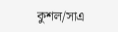কুশল/সাএ